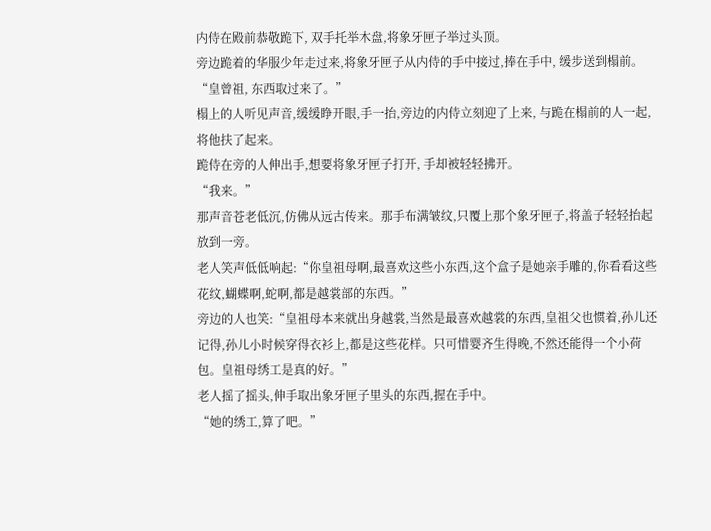内侍在殿前恭敬跪下, 双手托举木盘,将象牙匣子举过头顶。
旁边跪着的华服少年走过来,将象牙匣子从内侍的手中接过,捧在手中, 缓步送到榻前。
“皇曾祖, 东西取过来了。”
榻上的人听见声音,缓缓睁开眼,手一抬,旁边的内侍立刻迎了上来, 与跪在榻前的人一起, 将他扶了起来。
跪侍在旁的人伸出手,想要将象牙匣子打开, 手却被轻轻拂开。
“我来。”
那声音苍老低沉,仿佛从远古传来。那手布满皱纹,只覆上那个象牙匣子,将盖子轻轻抬起放到一旁。
老人笑声低低响起:“你皇祖母啊,最喜欢这些小东西,这个盒子是她亲手雕的,你看看这些花纹,蝴蝶啊,蛇啊,都是越裳部的东西。”
旁边的人也笑:“皇祖母本来就出身越裳,当然是最喜欢越裳的东西,皇祖父也惯着,孙儿还记得,孙儿小时候穿得衣衫上,都是这些花样。只可惜婴齐生得晚,不然还能得一个小荷包。皇祖母绣工是真的好。”
老人摇了摇头,伸手取出象牙匣子里头的东西,握在手中。
“她的绣工,算了吧。”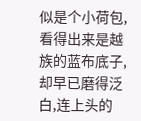似是个小荷包,看得出来是越族的蓝布底子,却早已磨得泛白,连上头的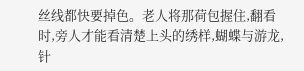丝线都快要掉色。老人将那荷包握住,翻看时,旁人才能看清楚上头的绣样,蝴蝶与游龙,针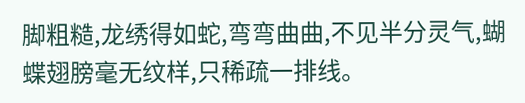脚粗糙,龙绣得如蛇,弯弯曲曲,不见半分灵气,蝴蝶翅膀毫无纹样,只稀疏一排线。